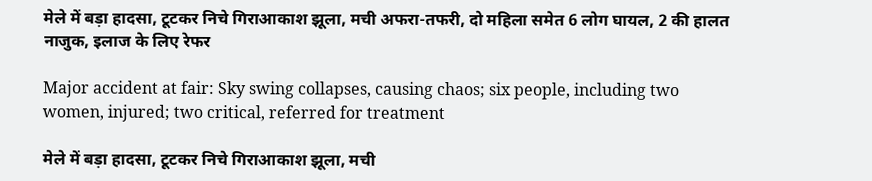मेले में बड़ा हादसा, टूटकर निचे गिराआकाश झूला, मची अफरा-तफरी, दो महिला समेत 6 लोग घायल, 2 की हालत नाजुक, इलाज के लिए रेफर

Major accident at fair: Sky swing collapses, causing chaos; six people, including two women, injured; two critical, referred for treatment

मेले में बड़ा हादसा, टूटकर निचे गिराआकाश झूला, मची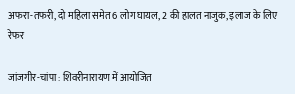अफरा-तफरी, दो महिला समेत 6 लोग घायल, 2 की हालत नाजुक, इलाज के लिए रेफर

जांजगीर-चांपा : शिवरीनारायण में आयोजित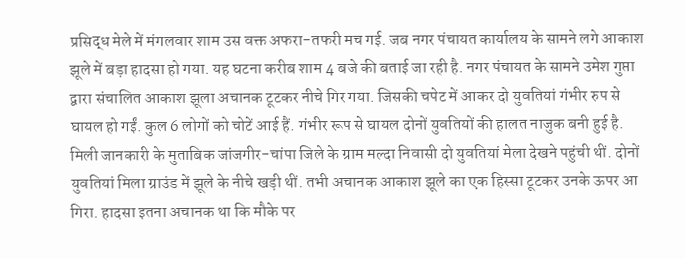प्रसिद्ध मेले में मंगलवार शाम उस वक्त अफरा-तफरी मच गई. जब नगर पंचायत कार्यालय के सामने लगे आकाश झूले में बड़ा हादसा हो गया. यह घटना करीब शाम 4 बजे की बताई जा रही है. नगर पंचायत के सामने उमेश गुप्ता द्वारा संचालित आकाश झूला अचानक टूटकर नीचे गिर गया. जिसकी चपेट में आकर दो युवतियां गंभीर रुप से घायल हो गईं. कुल 6 लोगों को चोटें आई हैं. गंभीर रूप से घायल दोनों युवतियों की हालत नाजुक बनी हुई है.
मिली जानकारी के मुताबिक जांजगीर-चांपा जिले के ग्राम मल्दा निवासी दो युवतियां मेला देखने पहुंची थीं. दोनों युवतियां मिला ग्राउंड में झूले के नीचे खड़ी थीं. तभी अचानक आकाश झूले का एक हिस्सा टूटकर उनके ऊपर आ गिरा. हादसा इतना अचानक था कि मौके पर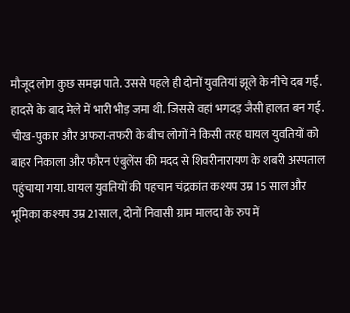मौजूद लोग कुछ समझ पाते. उससे पहले ही दोनों युवतियां झूले के नीचे दब गईं.
हादसे के बाद मेले में भारी भीड़ जमा थी. जिससे वहां भगदड़ जैसी हालत बन गई. चीख-पुकार और अफरा-तफरी के बीच लोगों ने किसी तरह घायल युवतियों को बाहर निकाला और फौरन एंबुलेंस की मदद से शिवरीनारायण के शबरी अस्पताल पहुंचाया गया. घायल युवतियों की पहचान चंद्रकांत कश्यप उम्र 15 साल और भूमिका कश्यप उम्र 21साल, दोनों निवासी ग्राम मालदा के रुप में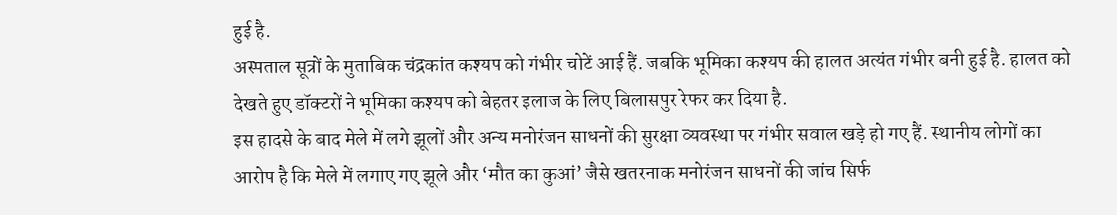हुई है.
अस्पताल सूत्रों के मुताबिक चंद्रकांत कश्यप को गंभीर चोटें आई हैं. जबकि भूमिका कश्यप की हालत अत्यंत गंभीर बनी हुई है. हालत को देखते हुए डॉक्टरों ने भूमिका कश्यप को बेहतर इलाज के लिए बिलासपुर रेफर कर दिया है.
इस हादसे के बाद मेले में लगे झूलों और अन्य मनोरंजन साधनों की सुरक्षा व्यवस्था पर गंभीर सवाल खड़े हो गए हैं. स्थानीय लोगों का आरोप है कि मेले में लगाए गए झूले और ‘मौत का कुआं’ जैसे खतरनाक मनोरंजन साधनों की जांच सिर्फ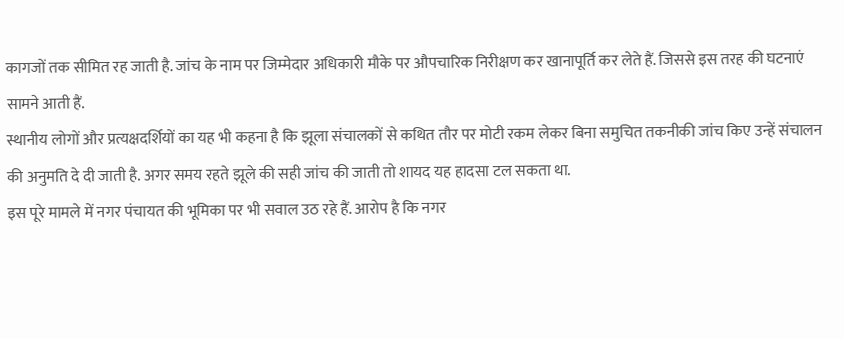कागजों तक सीमित रह जाती है. जांच के नाम पर जिम्मेदार अधिकारी मौके पर औपचारिक निरीक्षण कर खानापूर्ति कर लेते हैं. जिससे इस तरह की घटनाएं सामने आती हैं.
स्थानीय लोगों और प्रत्यक्षदर्शियों का यह भी कहना है कि झूला संचालकों से कथित तौर पर मोटी रकम लेकर बिना समुचित तकनीकी जांच किए उन्हें संचालन की अनुमति दे दी जाती है. अगर समय रहते झूले की सही जांच की जाती तो शायद यह हादसा टल सकता था.
इस पूरे मामले में नगर पंचायत की भूमिका पर भी सवाल उठ रहे हैं. आरोप है कि नगर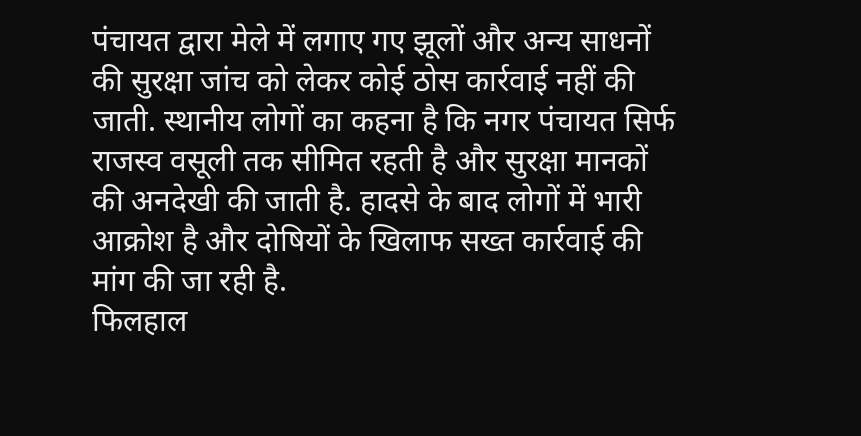पंचायत द्वारा मेले में लगाए गए झूलों और अन्य साधनों की सुरक्षा जांच को लेकर कोई ठोस कार्रवाई नहीं की जाती. स्थानीय लोगों का कहना है कि नगर पंचायत सिर्फ राजस्व वसूली तक सीमित रहती है और सुरक्षा मानकों की अनदेखी की जाती है. हादसे के बाद लोगों में भारी आक्रोश है और दोषियों के खिलाफ सख्त कार्रवाई की मांग की जा रही है.
फिलहाल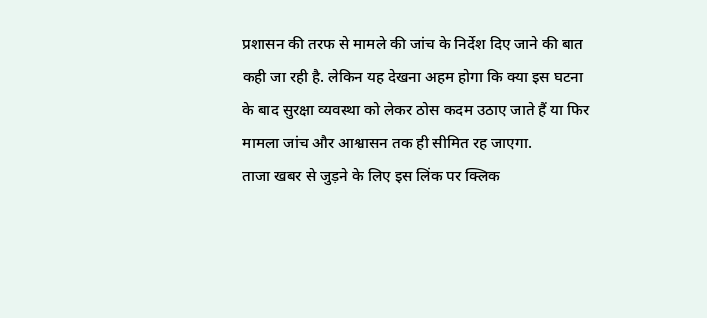प्रशासन की तरफ से मामले की जांच के निर्देश दिए जाने की बात कही जा रही है. लेकिन यह देखना अहम होगा कि क्या इस घटना के बाद सुरक्षा व्यवस्था को लेकर ठोस कदम उठाए जाते हैं या फिर मामला जांच और आश्वासन तक ही सीमित रह जाएगा.
ताजा खबर से जुड़ने के लिए इस लिंक पर क्लिक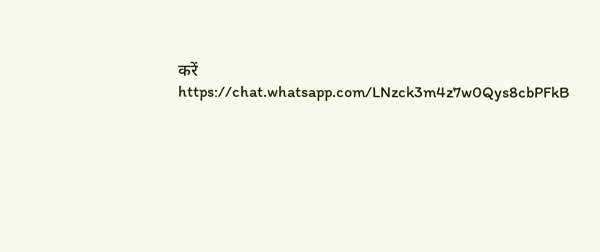करें
https://chat.whatsapp.com/LNzck3m4z7w0Qys8cbPFkB